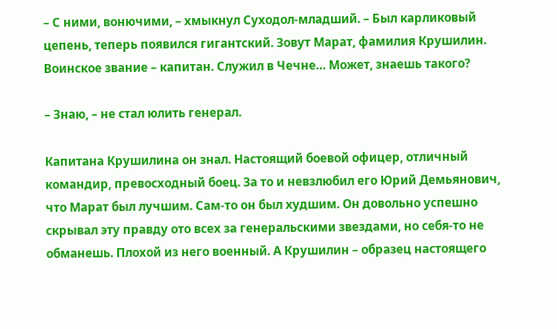– С ними, вонючими, – хмыкнул Суходол-младший. – Был карликовый цепень, теперь появился гигантский. Зовут Марат, фамилия Крушилин. Воинское звание – капитан. Служил в Чечне… Может, знаешь такого?

– Знаю, – не стал юлить генерал.

Капитана Крушилина он знал. Настоящий боевой офицер, отличный командир, превосходный боец. За то и невзлюбил его Юрий Демьянович, что Марат был лучшим. Сам-то он был худшим. Он довольно успешно скрывал эту правду ото всех за генеральскими звездами, но себя-то не обманешь. Плохой из него военный. А Крушилин – образец настоящего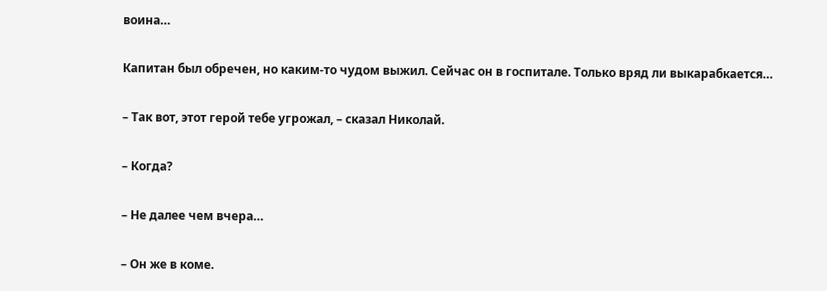воина…

Капитан был обречен, но каким-то чудом выжил. Сейчас он в госпитале. Только вряд ли выкарабкается…

– Так вот, этот герой тебе угрожал, – сказал Николай.

– Когда?

– Не далее чем вчера…

– Он же в коме.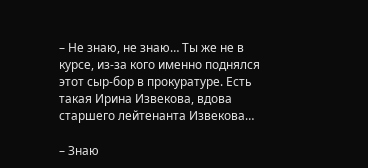– Не знаю, не знаю… Ты же не в курсе, из-за кого именно поднялся этот сыр-бор в прокуратуре. Есть такая Ирина Извекова, вдова старшего лейтенанта Извекова…

– Знаю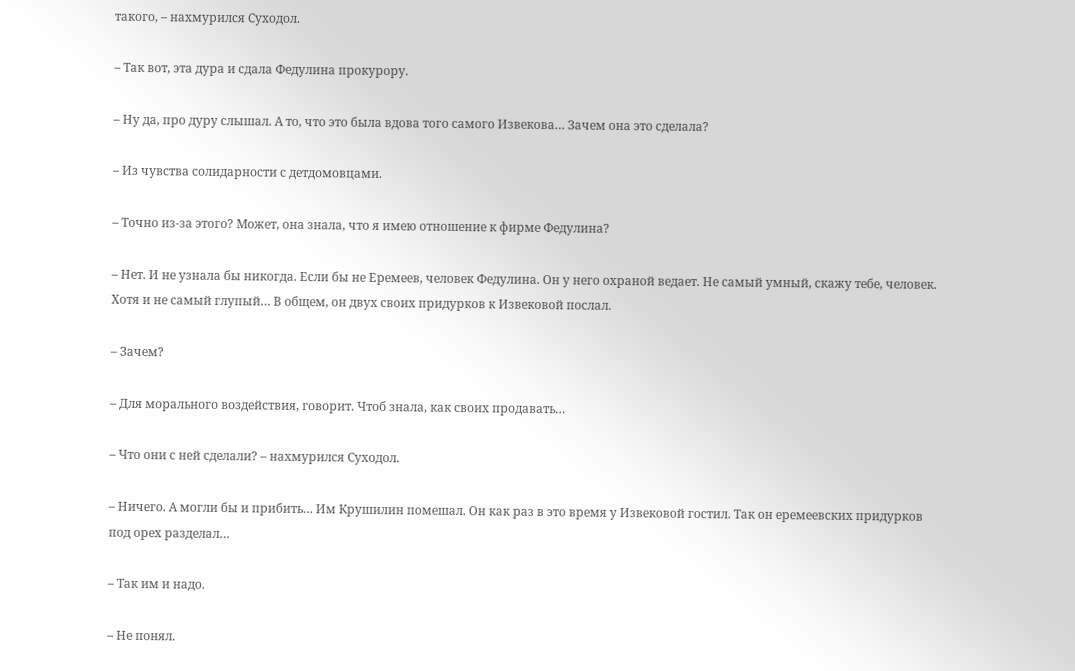такого, – нахмурился Суходол.

– Так вот, эта дура и сдала Федулина прокурору.

– Ну да, про дуру слышал. А то, что это была вдова того самого Извекова… Зачем она это сделала?

– Из чувства солидарности с детдомовцами.

– Точно из-за этого? Может, она знала, что я имею отношение к фирме Федулина?

– Нет. И не узнала бы никогда. Если бы не Еремеев, человек Федулина. Он у него охраной ведает. Не самый умный, скажу тебе, человек. Хотя и не самый глупый… В общем, он двух своих придурков к Извековой послал.

– Зачем?

– Для морального воздействия, говорит. Чтоб знала, как своих продавать…

– Что они с ней сделали? – нахмурился Суходол.

– Ничего. А могли бы и прибить… Им Крушилин помешал. Он как раз в это время у Извековой гостил. Так он еремеевских придурков под орех разделал…

– Так им и надо.

– Не понял.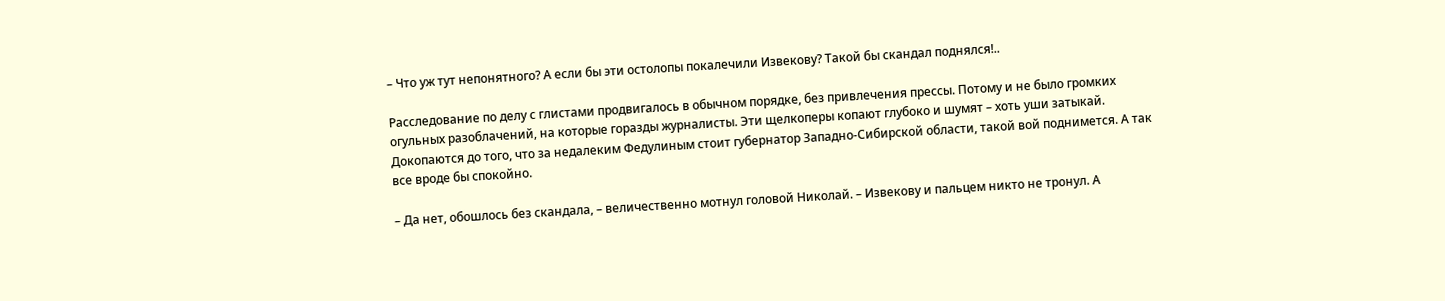– Что уж тут непонятного? А если бы эти остолопы покалечили Извекову? Такой бы скандал поднялся!..

Расследование по делу с глистами продвигалось в обычном порядке, без привлечения прессы. Потому и не было громких огульных разоблачений, на которые горазды журналисты. Эти щелкоперы копают глубоко и шумят – хоть уши затыкай. Докопаются до того, что за недалеким Федулиным стоит губернатор Западно-Сибирской области, такой вой поднимется. А так все вроде бы спокойно.

– Да нет, обошлось без скандала, – величественно мотнул головой Николай. – Извекову и пальцем никто не тронул. А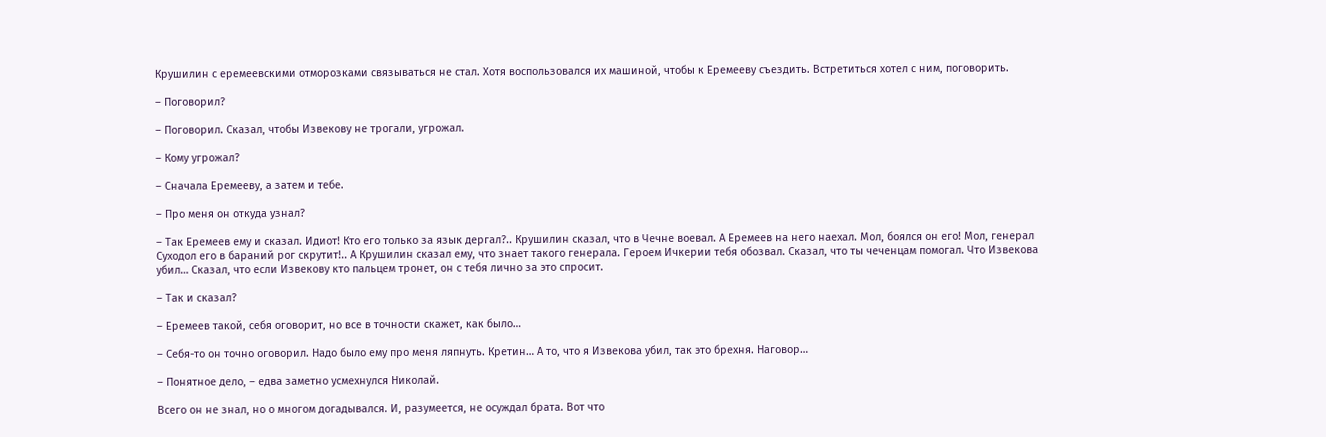Крушилин с еремеевскими отморозками связываться не стал. Хотя воспользовался их машиной, чтобы к Еремееву съездить. Встретиться хотел с ним, поговорить.

– Поговорил?

– Поговорил. Сказал, чтобы Извекову не трогали, угрожал.

– Кому угрожал?

– Сначала Еремееву, а затем и тебе.

– Про меня он откуда узнал?

– Так Еремеев ему и сказал. Идиот! Кто его только за язык дергал?.. Крушилин сказал, что в Чечне воевал. А Еремеев на него наехал. Мол, боялся он его! Мол, генерал Суходол его в бараний рог скрутит!.. А Крушилин сказал ему, что знает такого генерала. Героем Ичкерии тебя обозвал. Сказал, что ты чеченцам помогал. Что Извекова убил… Сказал, что если Извекову кто пальцем тронет, он с тебя лично за это спросит.

– Так и сказал?

– Еремеев такой, себя оговорит, но все в точности скажет, как было…

– Себя-то он точно оговорил. Надо было ему про меня ляпнуть. Кретин… А то, что я Извекова убил, так это брехня. Наговор…

– Понятное дело, – едва заметно усмехнулся Николай.

Всего он не знал, но о многом догадывался. И, разумеется, не осуждал брата. Вот что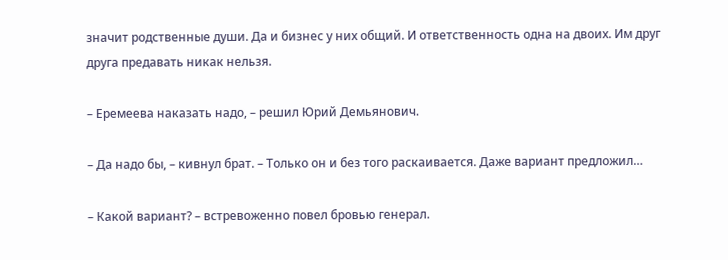значит родственные души. Да и бизнес у них общий. И ответственность одна на двоих. Им друг друга предавать никак нельзя.

– Еремеева наказать надо, – решил Юрий Демьянович.

– Да надо бы, – кивнул брат. – Только он и без того раскаивается. Даже вариант предложил…

– Какой вариант? – встревоженно повел бровью генерал.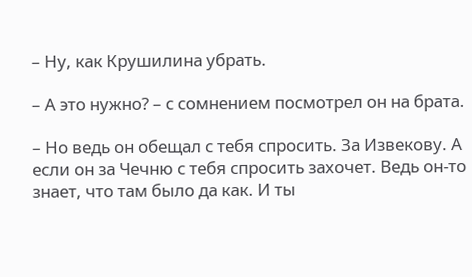– Ну, как Крушилина убрать.

– А это нужно? – с сомнением посмотрел он на брата.

– Но ведь он обещал с тебя спросить. За Извекову. А если он за Чечню с тебя спросить захочет. Ведь он-то знает, что там было да как. И ты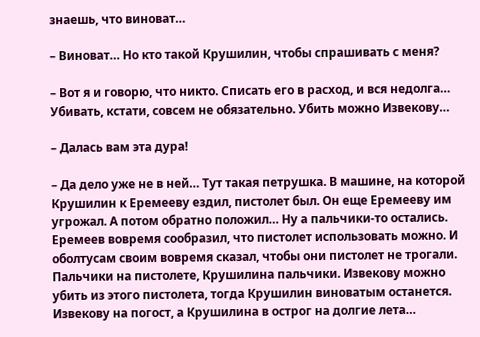знаешь, что виноват…

– Виноват… Но кто такой Крушилин, чтобы спрашивать с меня?

– Вот я и говорю, что никто. Списать его в расход, и вся недолга… Убивать, кстати, совсем не обязательно. Убить можно Извекову…

– Далась вам эта дура!

– Да дело уже не в ней… Тут такая петрушка. В машине, на которой Крушилин к Еремееву ездил, пистолет был. Он еще Еремееву им угрожал. А потом обратно положил… Ну а пальчики-то остались. Еремеев вовремя сообразил, что пистолет использовать можно. И оболтусам своим вовремя сказал, чтобы они пистолет не трогали. Пальчики на пистолете, Крушилина пальчики. Извекову можно убить из этого пистолета, тогда Крушилин виноватым останется. Извекову на погост, а Крушилина в острог на долгие лета…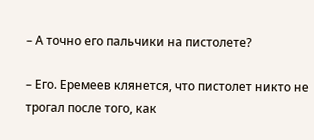– А точно его пальчики на пистолете?

– Его. Еремеев клянется, что пистолет никто не трогал после того, как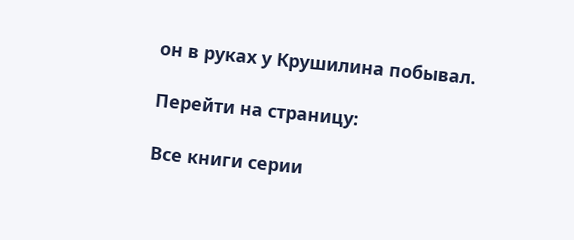он в руках у Крушилина побывал.

Перейти на страницу:

Все книги серии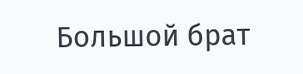Большой брат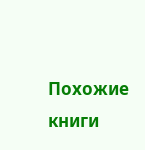Похожие книги